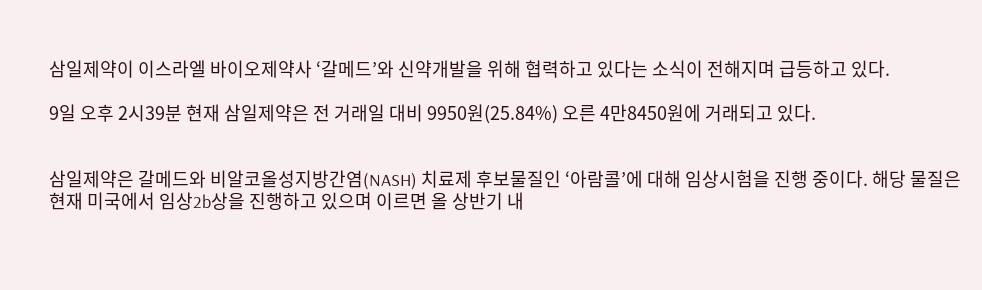삼일제약이 이스라엘 바이오제약사 ‘갈메드’와 신약개발을 위해 협력하고 있다는 소식이 전해지며 급등하고 있다.

9일 오후 2시39분 현재 삼일제약은 전 거래일 대비 9950원(25.84%) 오른 4만8450원에 거래되고 있다.


삼일제약은 갈메드와 비알코올성지방간염(NASH) 치료제 후보물질인 ‘아람콜’에 대해 임상시험을 진행 중이다. 해당 물질은 현재 미국에서 임상2b상을 진행하고 있으며 이르면 올 상반기 내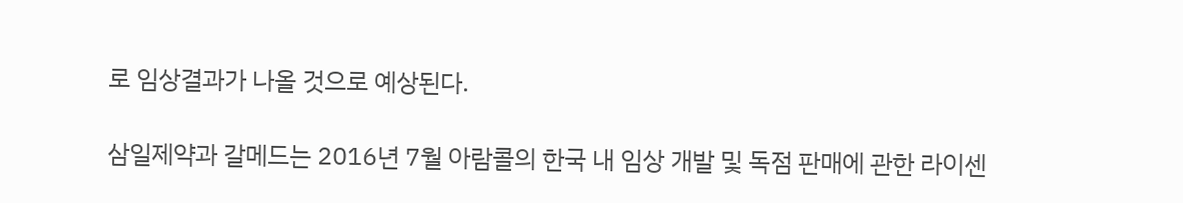로 임상결과가 나올 것으로 예상된다.

삼일제약과 갈메드는 2016년 7월 아람콜의 한국 내 임상 개발 및 독점 판매에 관한 라이센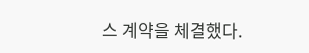스 계약을 체결했다.